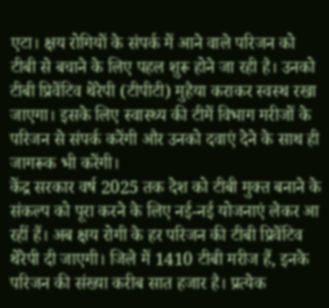एटा। क्षय रोगियों के संपर्क में आने वाले परिजन को टीबी से बचाने के लिए पहल शुरू होने जा रही है। उनको टीबी प्रिवेंटिव थेरेपी (टीपीटी) मुहैया कराकर स्वस्थ रखा जाएगा। इसके लिए स्वास्थ्य की टीमें विभाग मरीजों के परिजन से संपर्क करेंगी और उनको दवाएं देने के साथ ही जागरूक भी करेंगी।
केंद्र सरकार वर्ष 2025 तक देश को टीबी मुक्त बनाने के संकल्प को पूरा करने के लिए नई-नई योजनाएं लेकर आ रहीं हैं। अब क्षय रोगी के हर परिजन की टीबी प्रिवेंटिव थेरेपी दी जाएगी। जिले में 1410 टीबी मरीज हैं, इनके परिजन की संख्या करीब सात हजार है। प्रत्येक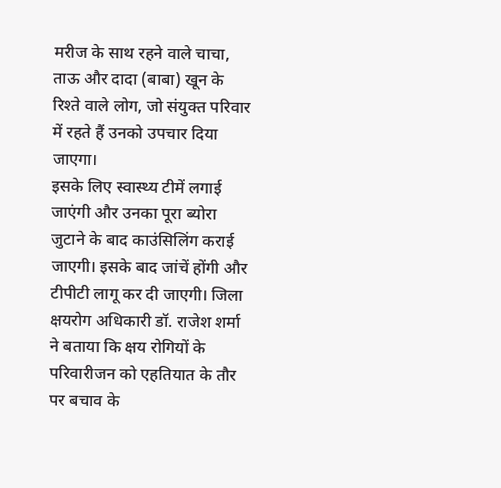मरीज के साथ रहने वाले चाचा, ताऊ और दादा (बाबा) खून के रिश्ते वाले लोग, जो संयुक्त परिवार में रहते हैं उनको उपचार दिया जाएगा।
इसके लिए स्वास्थ्य टीमें लगाई जाएंगी और उनका पूरा ब्योरा जुटाने के बाद काउंसिलिंग कराई जाएगी। इसके बाद जांचें होंगी और टीपीटी लागू कर दी जाएगी। जिला क्षयरोग अधिकारी डॉ. राजेश शर्मा ने बताया कि क्षय रोगियों के परिवारीजन को एहतियात के तौर पर बचाव के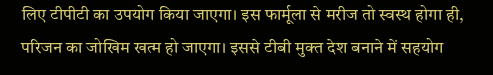लिए टीपीटी का उपयोग किया जाएगा। इस फार्मूला से मरीज तो स्वस्थ होगा ही, परिजन का जोखिम खत्म हो जाएगा। इससे टीबी मुक्त देश बनाने में सहयोग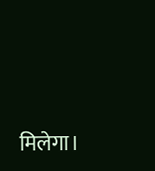मिलेगा।